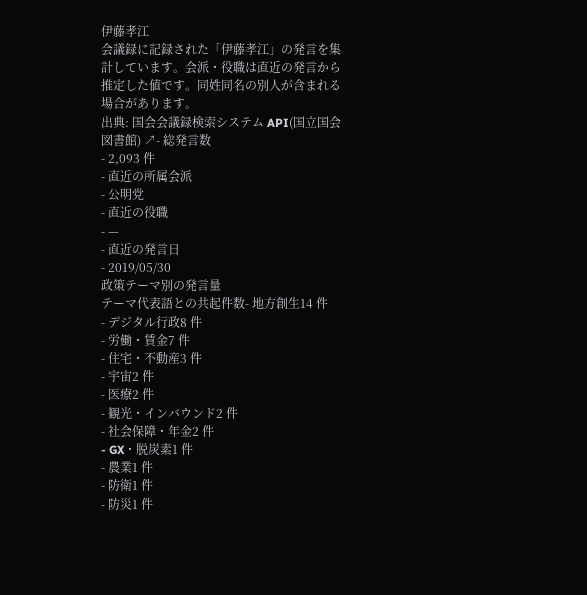伊藤孝江
会議録に記録された「伊藤孝江」の発言を集計しています。会派・役職は直近の発言から推定した値です。同姓同名の別人が含まれる場合があります。
出典: 国会会議録検索システム API(国立国会図書館) ↗- 総発言数
- 2,093 件
- 直近の所属会派
- 公明党
- 直近の役職
- —
- 直近の発言日
- 2019/05/30
政策テーマ別の発言量
テーマ代表語との共起件数- 地方創生14 件
- デジタル行政8 件
- 労働・賃金7 件
- 住宅・不動産3 件
- 宇宙2 件
- 医療2 件
- 観光・インバウンド2 件
- 社会保障・年金2 件
- GX・脱炭素1 件
- 農業1 件
- 防衛1 件
- 防災1 件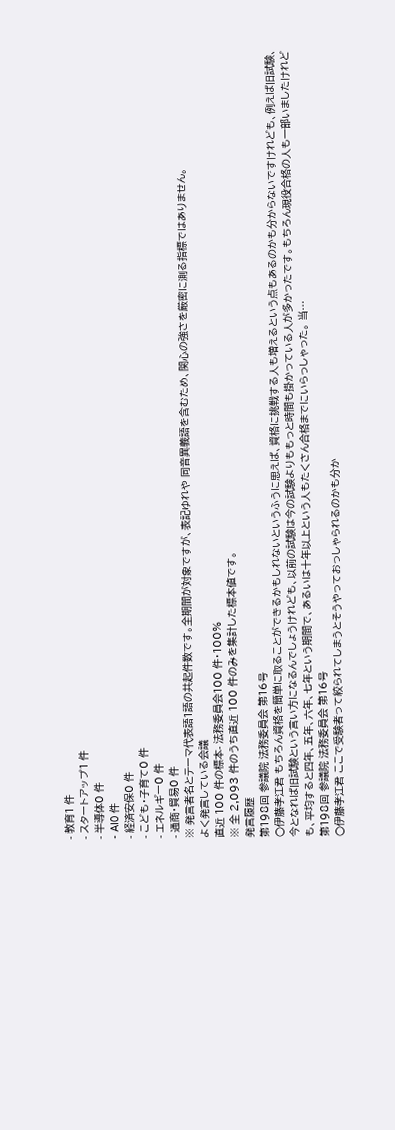- 教育1 件
- スタートアップ1 件
- 半導体0 件
- AI0 件
- 経済安保0 件
- こども・子育て0 件
- エネルギー0 件
- 通商・貿易0 件
※ 発言者名とテーマ代表語1語の共起件数です。全期間が対象ですが、表記ゆれや 同音異義語を含むため、関心の強さを厳密に測る指標ではありません。
よく発言している会議
直近 100 件の標本- 法務委員会100 件・100%
※ 全 2,093 件のうち直近 100 件のみを集計した標本値です。
発言履歴
第198回 参議院 法務委員会 第16号
○伊藤孝江君 もちろん資格を簡単に取ることができるかもしれないというふうに思えば、資格に挑戦する人も増えるという点もあるのかも分からないですけれども、例えば旧試験、今となれば旧試験という言い方になるんでしょうけれども、以前の試験は今の試験よりももっと時間も掛かっている人が多かったです。もちろん現役合格の人も一部いましたけれども、平均すると四年、五年、六年、七年という期間で、あるいは十年以上という人もたくさん合格までにいらっしゃった。 当…
第198回 参議院 法務委員会 第16号
○伊藤孝江君 ここで受験者って絞られてしまうとそうやっておっしゃられるのかも分か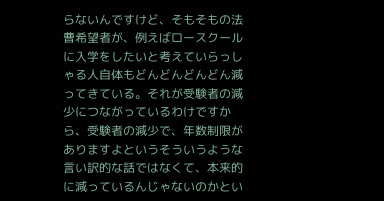らないんですけど、そもそもの法曹希望者が、例えばロースクールに入学をしたいと考えていらっしゃる人自体もどんどんどんどん減ってきている。それが受験者の減少につながっているわけですから、受験者の減少で、年数制限がありますよというそういうような言い訳的な話ではなくて、本来的に減っているんじゃないのかとい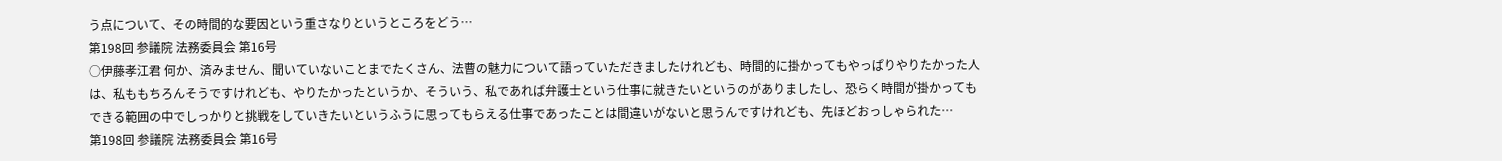う点について、その時間的な要因という重さなりというところをどう…
第198回 参議院 法務委員会 第16号
○伊藤孝江君 何か、済みません、聞いていないことまでたくさん、法曹の魅力について語っていただきましたけれども、時間的に掛かってもやっぱりやりたかった人は、私ももちろんそうですけれども、やりたかったというか、そういう、私であれば弁護士という仕事に就きたいというのがありましたし、恐らく時間が掛かってもできる範囲の中でしっかりと挑戦をしていきたいというふうに思ってもらえる仕事であったことは間違いがないと思うんですけれども、先ほどおっしゃられた…
第198回 参議院 法務委員会 第16号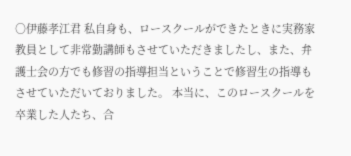○伊藤孝江君 私自身も、ロースクールができたときに実務家教員として非常勤講師もさせていただきましたし、また、弁護士会の方でも修習の指導担当ということで修習生の指導もさせていただいておりました。 本当に、このロースクールを卒業した人たち、合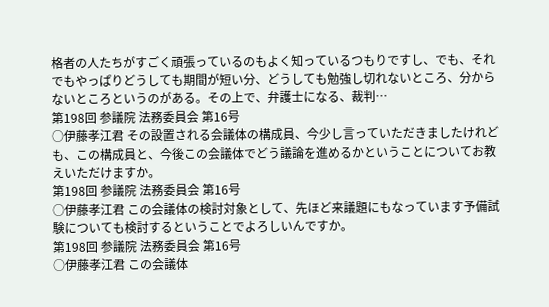格者の人たちがすごく頑張っているのもよく知っているつもりですし、でも、それでもやっぱりどうしても期間が短い分、どうしても勉強し切れないところ、分からないところというのがある。その上で、弁護士になる、裁判…
第198回 参議院 法務委員会 第16号
○伊藤孝江君 その設置される会議体の構成員、今少し言っていただきましたけれども、この構成員と、今後この会議体でどう議論を進めるかということについてお教えいただけますか。
第198回 参議院 法務委員会 第16号
○伊藤孝江君 この会議体の検討対象として、先ほど来議題にもなっています予備試験についても検討するということでよろしいんですか。
第198回 参議院 法務委員会 第16号
○伊藤孝江君 この会議体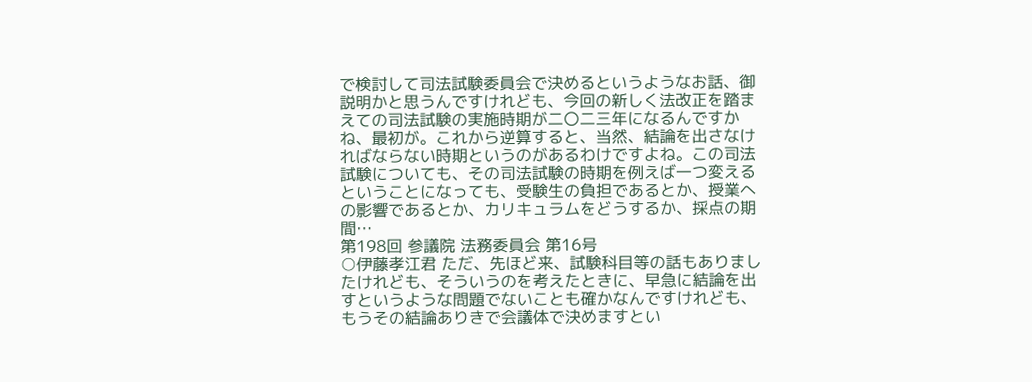で検討して司法試験委員会で決めるというようなお話、御説明かと思うんですけれども、今回の新しく法改正を踏まえての司法試験の実施時期が二〇二三年になるんですかね、最初が。これから逆算すると、当然、結論を出さなければならない時期というのがあるわけですよね。この司法試験についても、その司法試験の時期を例えば一つ変えるということになっても、受験生の負担であるとか、授業への影響であるとか、カリキュラムをどうするか、採点の期間…
第198回 参議院 法務委員会 第16号
○伊藤孝江君 ただ、先ほど来、試験科目等の話もありましたけれども、そういうのを考えたときに、早急に結論を出すというような問題でないことも確かなんですけれども、もうその結論ありきで会議体で決めますとい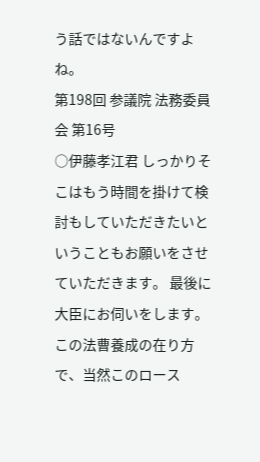う話ではないんですよね。
第198回 参議院 法務委員会 第16号
○伊藤孝江君 しっかりそこはもう時間を掛けて検討もしていただきたいということもお願いをさせていただきます。 最後に大臣にお伺いをします。 この法曹養成の在り方で、当然このロース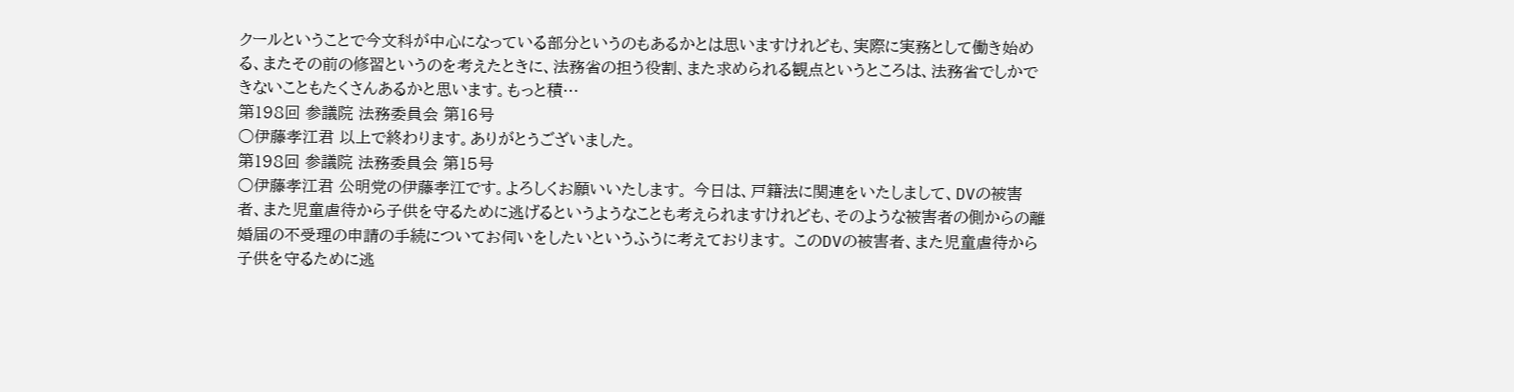クールということで今文科が中心になっている部分というのもあるかとは思いますけれども、実際に実務として働き始める、またその前の修習というのを考えたときに、法務省の担う役割、また求められる観点というところは、法務省でしかできないこともたくさんあるかと思います。もっと積…
第198回 参議院 法務委員会 第16号
○伊藤孝江君 以上で終わります。ありがとうございました。
第198回 参議院 法務委員会 第15号
○伊藤孝江君 公明党の伊藤孝江です。よろしくお願いいたします。 今日は、戸籍法に関連をいたしまして、DVの被害者、また児童虐待から子供を守るために逃げるというようなことも考えられますけれども、そのような被害者の側からの離婚届の不受理の申請の手続についてお伺いをしたいというふうに考えております。 このDVの被害者、また児童虐待から子供を守るために逃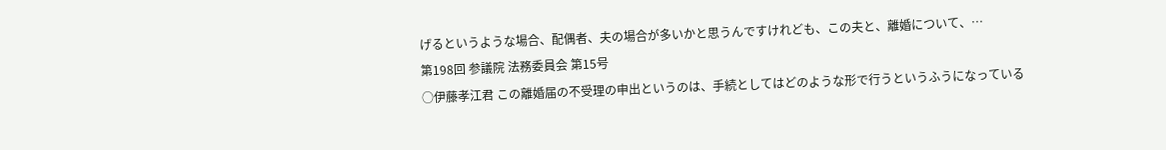げるというような場合、配偶者、夫の場合が多いかと思うんですけれども、この夫と、離婚について、…
第198回 参議院 法務委員会 第15号
○伊藤孝江君 この離婚届の不受理の申出というのは、手続としてはどのような形で行うというふうになっている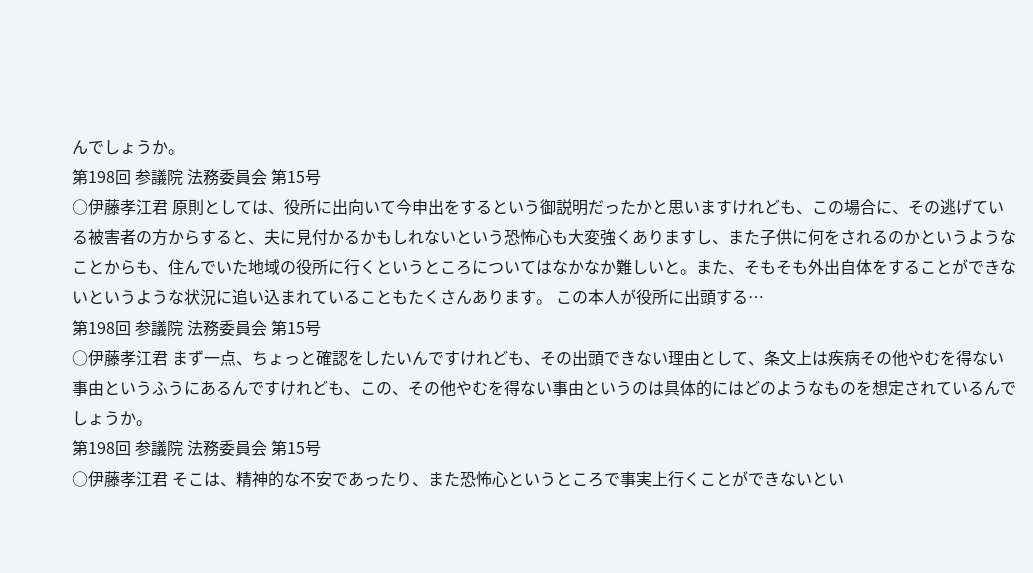んでしょうか。
第198回 参議院 法務委員会 第15号
○伊藤孝江君 原則としては、役所に出向いて今申出をするという御説明だったかと思いますけれども、この場合に、その逃げている被害者の方からすると、夫に見付かるかもしれないという恐怖心も大変強くありますし、また子供に何をされるのかというようなことからも、住んでいた地域の役所に行くというところについてはなかなか難しいと。また、そもそも外出自体をすることができないというような状況に追い込まれていることもたくさんあります。 この本人が役所に出頭する…
第198回 参議院 法務委員会 第15号
○伊藤孝江君 まず一点、ちょっと確認をしたいんですけれども、その出頭できない理由として、条文上は疾病その他やむを得ない事由というふうにあるんですけれども、この、その他やむを得ない事由というのは具体的にはどのようなものを想定されているんでしょうか。
第198回 参議院 法務委員会 第15号
○伊藤孝江君 そこは、精神的な不安であったり、また恐怖心というところで事実上行くことができないとい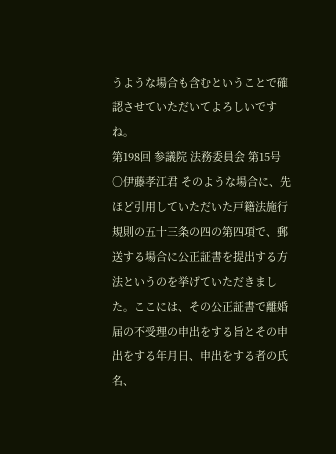うような場合も含むということで確認させていただいてよろしいですね。
第198回 参議院 法務委員会 第15号
○伊藤孝江君 そのような場合に、先ほど引用していただいた戸籍法施行規則の五十三条の四の第四項で、郵送する場合に公正証書を提出する方法というのを挙げていただきました。ここには、その公正証書で離婚届の不受理の申出をする旨とその申出をする年月日、申出をする者の氏名、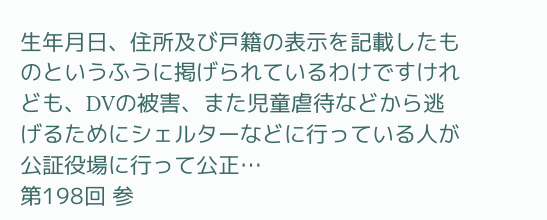生年月日、住所及び戸籍の表示を記載したものというふうに掲げられているわけですけれども、DVの被害、また児童虐待などから逃げるためにシェルターなどに行っている人が公証役場に行って公正…
第198回 参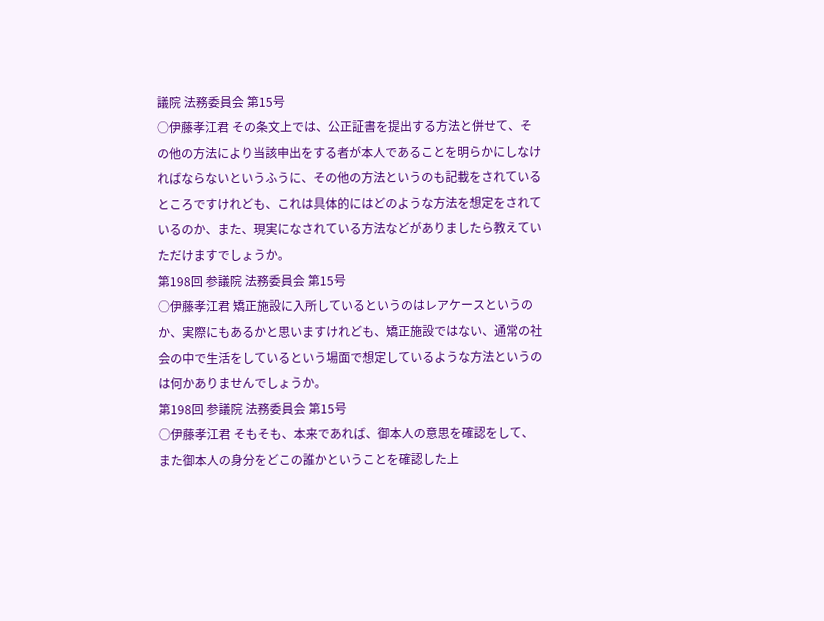議院 法務委員会 第15号
○伊藤孝江君 その条文上では、公正証書を提出する方法と併せて、その他の方法により当該申出をする者が本人であることを明らかにしなければならないというふうに、その他の方法というのも記載をされているところですけれども、これは具体的にはどのような方法を想定をされているのか、また、現実になされている方法などがありましたら教えていただけますでしょうか。
第198回 参議院 法務委員会 第15号
○伊藤孝江君 矯正施設に入所しているというのはレアケースというのか、実際にもあるかと思いますけれども、矯正施設ではない、通常の社会の中で生活をしているという場面で想定しているような方法というのは何かありませんでしょうか。
第198回 参議院 法務委員会 第15号
○伊藤孝江君 そもそも、本来であれば、御本人の意思を確認をして、また御本人の身分をどこの誰かということを確認した上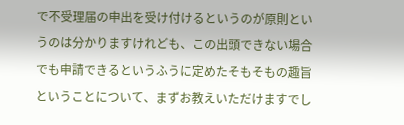で不受理届の申出を受け付けるというのが原則というのは分かりますけれども、この出頭できない場合でも申請できるというふうに定めたそもそもの趣旨ということについて、まずお教えいただけますでし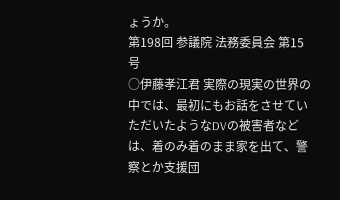ょうか。
第198回 参議院 法務委員会 第15号
○伊藤孝江君 実際の現実の世界の中では、最初にもお話をさせていただいたようなDVの被害者などは、着のみ着のまま家を出て、警察とか支援団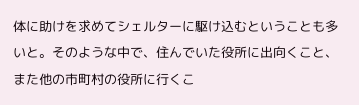体に助けを求めてシェルターに駆け込むということも多いと。そのような中で、住んでいた役所に出向くこと、また他の市町村の役所に行くこ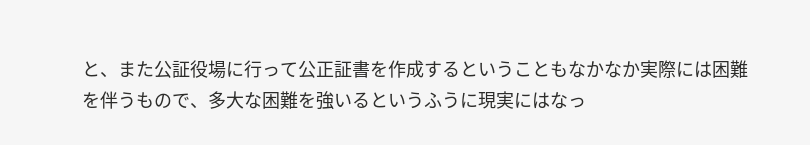と、また公証役場に行って公正証書を作成するということもなかなか実際には困難を伴うもので、多大な困難を強いるというふうに現実にはなっ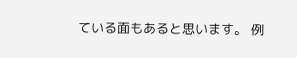ている面もあると思います。 例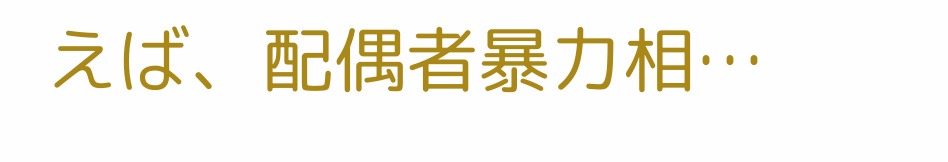えば、配偶者暴力相…